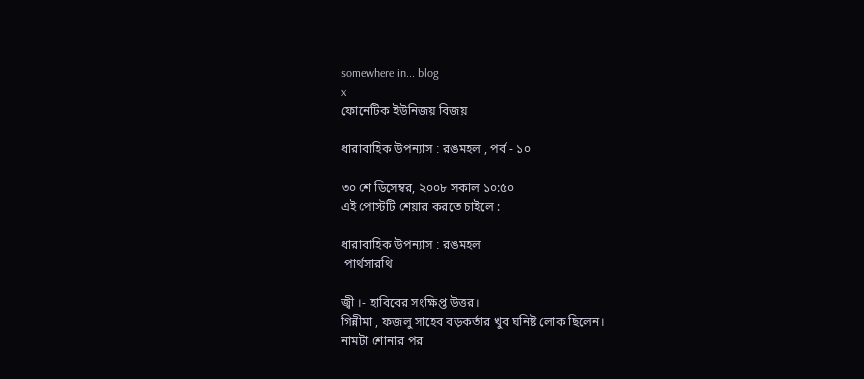somewhere in... blog
x
ফোনেটিক ইউনিজয় বিজয়

ধারাবাহিক উপন্যাস ׃ রঙমহল , পর্ব - ১০

৩০ শে ডিসেম্বর, ২০০৮ সকাল ১০:৫০
এই পোস্টটি শেয়ার করতে চাইলে :

ধারাবাহিক উপন্যাস ׃ রঙমহল
 পার্থসারথি

জ্বী ।- হাবিবের সংক্ষিপ্ত উত্তর।
গিন্নীমা , ফজলু সাহেব বড়কর্তার খুব ঘনিষ্ট লোক ছিলেন।
নামটা শোনার পর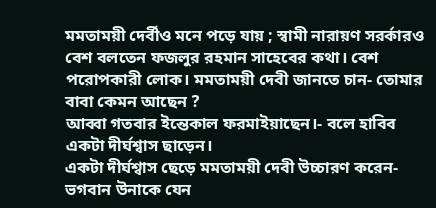মমতাময়ী দের্বীও মনে পড়ে যায় ; স্বামী নারায়ণ সরর্কারও বেশ বলতেন ফজলুর রহমান সাহেবের কথা। বেশ পরোপকারী লোক। মমতাময়ী দেবী জানতে চান- তোমার বাবা কেমন আছেন ?
আব্বা গতবার ইন্তেকাল ফরমাইয়াছেন।- বলে হাবিব একটা দীর্ঘশ্বাস ছাড়েন।
একটা দীর্ঘশ্বাস ছেড়ে মমতাময়ী দেবী উচ্চারণ করেন- ভগবান উনাকে যেন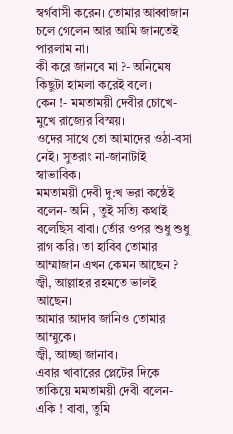স্বর্গবাসী করেন। তোমার আব্বাজান চলে গেলেন আর আমি জানতেই পারলাম না।
কী করে জানবে মা ?- অনিমেষ কিছুটা হামলা করেই বলে।
কেন !- মমতাময়ী দেবীর চোখে-মুখে রাজ্যের বিস্ময়।
ওদের সাথে তো আমাদের ওঠা-বসা নেই। সুতরাং না-জানাটাই স্বাভাবিক।
মমতাময়ী দেবী দু:খ ভরা কন্ঠেই বলেন- অনি , তুই সত্যি কথাই বলেছিস বাবা। র্তোর ওপর শুধু শুধু রাগ করি। তা হাবিব তোমার আম্মাজান এখন কেমন আছেন ?
জ্বী, আল্লাহর রহমতে ভালই আছেন।
আমার আদাব জানিও তোমার আম্মুকে।
জ্বী, আচ্ছা জানাব।
এবার খাবারের প্লেটের দিকে তাকিয়ে মমতাময়ী দেবী বলেন- একি ! বাবা, তুমি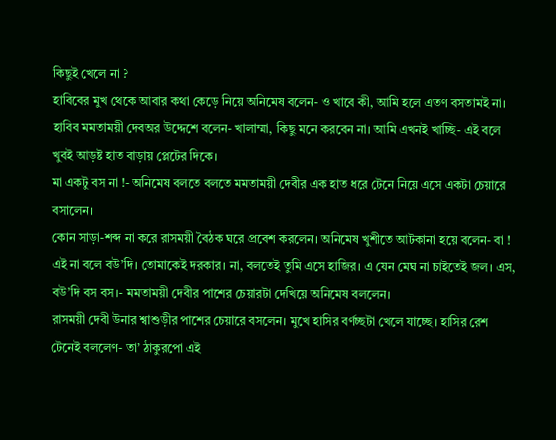কিছুই খেলে না ?
হাবিবের মুখ থেকে আবার কথা কেড়ে নিয়ে অনিমেষ বলেন- ও খাবে কী, আমি হলে এতণ বসতামই না।
হাবিব মমতাময়ী দেবঅর উদ্দেশে বলেন- খালাম্মা, কিছু মনে করবেন না। আমি এখনই খাচ্ছি- এই বলে খুবই আড়ষ্ট হাত বাড়ায় প্লেটের দিকে।
মা একটু বস না !- অনিমেষ বলতে বলতে মমতাময়ী দেবীর এক হাত ধরে টেনে নিয়ে এসে একটা চেয়ারে বসালেন।
কোন সাড়া-শব্দ না করে রাসময়ী বৈঠক ঘরে প্রবেশ করলেন। অনিমেষ খুশীতে আটকানা হয়ে বলেন- বা ! এই না বলে বউ’দি। তোমাকেই দরকার। না, বলতেই তুমি এসে হাজির। এ যেন মেঘ না চাইতেই জল। এস, বউ’দি বস বস।- মমতাময়ী দেবীর পাশের চেয়ারটা দেখিয়ে অনিমেষ বললেন।
রাসময়ী দেবী উনার শ্বাশুড়ীর পাশের চেয়ারে বসলেন। মুখে হাসির বর্ণচ্ছটা খেলে যাচ্ছে। হাসির রেশ টেনেই বললেণ- তা’ ঠাকুরপো এই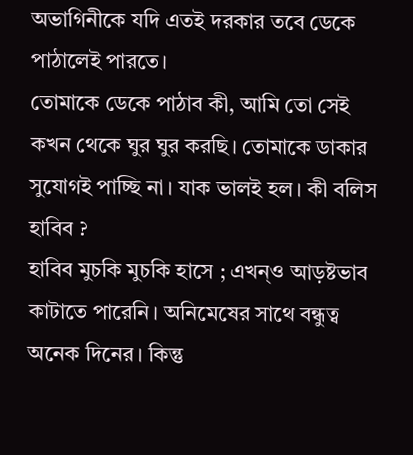অভাগিনীকে যদি এতই দরকার তবে ডেকে পাঠালেই পারতে।
তোমাকে ডেকে পাঠাব কী, আমি তো সেই কখন থেকে ঘুর ঘুর করছি। তোমাকে ডাকার সুযোগই পাচ্ছি না। যাক ভালই হল। কী বলিস হাবিব ?
হাবিব মুচকি মুচকি হাসে ; এখন্ও আড়ষ্টভাব কাটাতে পারেনি। অনিমেষের সাথে বন্ধুত্ব অনেক দিনের। কিন্তু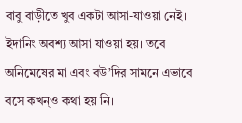বাবু বাড়ীতে খুব একটা আসা-যাওয়া নেই। ইদানিং অবশ্য আসা যাওয়া হয়। তবে অনিমেষের মা এবং বউ’দির সামনে এভাবে বসে কখন্ও কথা হয় নি।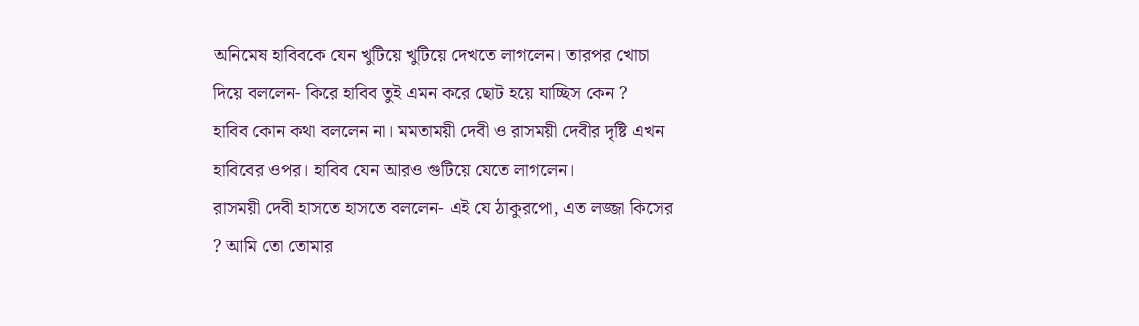অনিমেষ হাবিবকে যেন খুটিয়ে খুটিয়ে দেখতে লাগলেন। তারপর খোচা দিয়ে বললেন- কিরে হাবিব তুই এমন করে ছোট হয়ে যাচ্ছিস কেন ?
হাবিব কোন কথা বললেন না। মমতাময়ী দেবী ও রাসময়ী দেবীর দৃষ্টি এখন হাবিবের ওপর। হাবিব যেন আরও গুটিয়ে যেতে লাগলেন।
রাসময়ী দেবী হাসতে হাসতে বললেন- এই যে ঠাকুরপো, এত লজ্জা কিসের ? আমি তো তোমার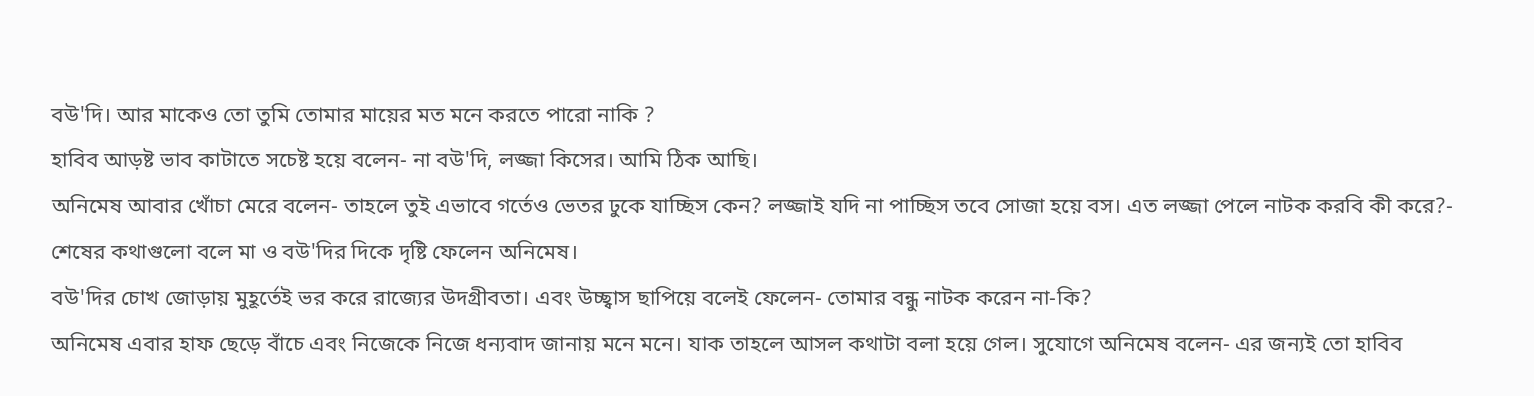বউ'দি। আর মাকেও তো তুমি তোমার মায়ের মত মনে করতে পারো নাকি ?
হাবিব আড়ষ্ট ভাব কাটাতে সচেষ্ট হয়ে বলেন- না বউ'দি, লজ্জা কিসের। আমি ঠিক আছি।
অনিমেষ আবার খোঁচা মেরে বলেন- তাহলে তুই এভাবে গর্তেও ভেতর ঢুকে যাচ্ছিস কেন? লজ্জাই যদি না পাচ্ছিস তবে সোজা হয়ে বস। এত লজ্জা পেলে নাটক করবি কী করে?- শেষের কথাগুলো বলে মা ও বউ'দির দিকে দৃষ্টি ফেলেন অনিমেষ।
বউ'দির চোখ জোড়ায় মুহূর্তেই ভর করে রাজ্যের উদগ্রীবতা। এবং উচ্ছ্বাস ছাপিয়ে বলেই ফেলেন- তোমার বন্ধু নাটক করেন না-কি?
অনিমেষ এবার হাফ ছেড়ে বাঁচে এবং নিজেকে নিজে ধন্যবাদ জানায় মনে মনে। যাক তাহলে আসল কথাটা বলা হয়ে গেল। সুযোগে অনিমেষ বলেন- এর জন্যই তো হাবিব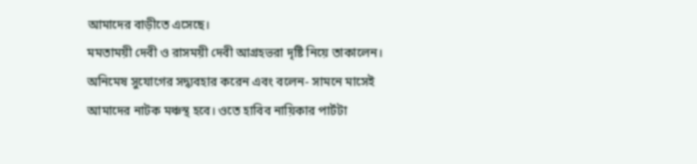আমাদের বাড়ীতে এসেছে।
মমতাময়ী দেবী ও রাসময়ী দেবী আগ্রহভরা দৃষ্টি নিয়ে তাকালেন।
অনিমেষ সুযোগের সদ্ব্যবহার করেন এবং বলেন- সামনে মাসেই আমাদের নাটক মঞ্চস্থ হবে। ওতে হাবিব নায়িকার পার্টটা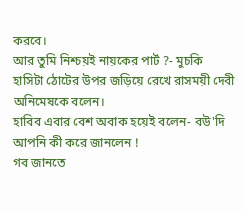করবে।
আর তুমি নিশ্চয়ই নায়কের পার্ট ?- মুচকি হাসিটা ঠোটের উপর জড়িয়ে রেখে রাসময়ী দেবী অনিমেষকে বলেন।
হাবিব এবার বেশ অবাক হয়েই বলেন- বউ'দি আপনি কী করে জানলেন !
গব জানতে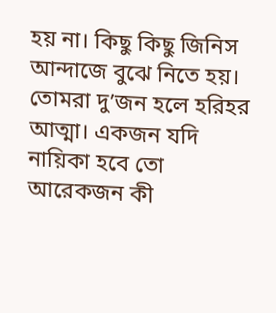হয় না। কিছু কিছু জিনিস আন্দাজে বুঝে নিতে হয়। তোমরা দু’জন হলে হরিহর আত্মা। একজন যদি নায়িকা হবে তো আরেকজন কী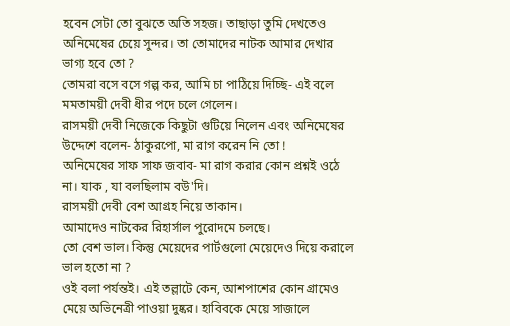হবেন সেটা তো বুঝতে অতি সহজ। তাছাড়া তুমি দেখতেও অনিমেষের চেয়ে সুন্দর। তা তোমাদের নাটক আমার দেখার ভাগ্য হবে তো ?
তোমরা বসে বসে গল্প কর, আমি চা পাঠিয়ে দিচ্ছি- এই বলে মমতাময়ী দেবী ধীর পদে চলে গেলেন।
রাসময়ী দেবী নিজেকে কিছুটা গুটিয়ে নিলেন এবং অনিমেষের উদ্দেশে বলেন- ঠাকুরপো, মা রাগ করেন নি তো !
অনিমেষের সাফ সাফ জবাব- মা রাগ করার কোন প্রশ্নই ওঠে না। যাক , যা বলছিলাম বউ'দি।
রাসময়ী দেবী বেশ আগ্রহ নিয়ে তাকান।
আমাদেও নাটকের রিহার্সাল পুরোদমে চলছে।
তো বেশ ভাল। কিন্তু মেয়েদের পার্টগুলো মেয়েদেও দিয়ে করালে ভাল হতো না ?
ওই বলা পর্যন্তই। এই তল্লাটে কেন, আশপাশের কোন গ্রামেও মেয়ে অভিনেত্রী পাওয়া দুষ্কর। হাবিবকে মেয়ে সাজালে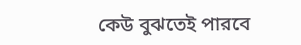কেউ বুঝতেই পারবে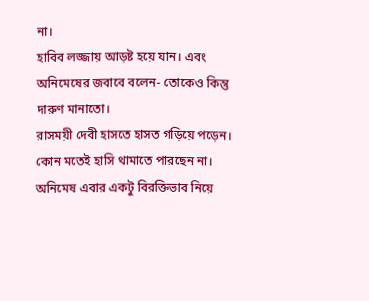না।
হাবিব লজ্জায় আড়ষ্ট হয়ে যান। এবং অনিমেষের জবাবে বলেন- তোকেও কিন্তু দারুণ মানাতো।
রাসময়ী দেবী হাসতে হাসত গড়িয়ে পড়েন। কোন মতেই হাসি থামাতে পারছেন না।
অনিমেষ এবার একটু বিরক্তিভাব নিয়ে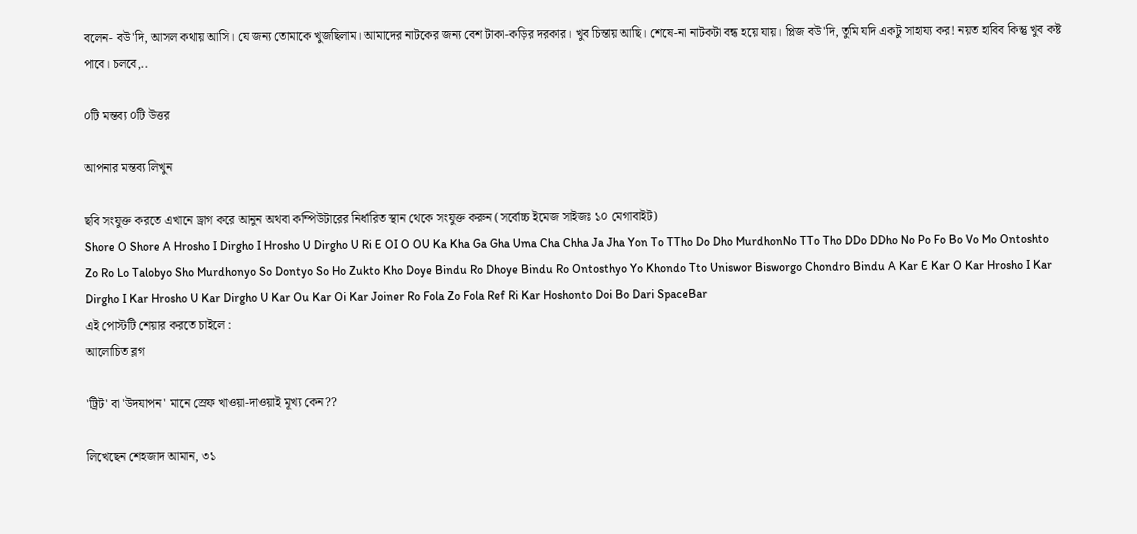বলেন- বউ'দি, আসল কথায় আসি। যে জন্য তোমাকে খুজছিলাম। আমাদের নাটকের জন্য বেশ টাকা-কড়ির দরকার। খুব চিন্তায় আছি। শেষে-না নাটকটা বন্ধ হয়ে যায়। প্লিজ বউ'দি, তুমি যদি একটু সাহায্য কর! নয়ত হাবিব কিন্তু খুব কষ্ট পাবে। চলবে,..

০টি মন্তব্য ০টি উত্তর

আপনার মন্তব্য লিখুন

ছবি সংযুক্ত করতে এখানে ড্রাগ করে আনুন অথবা কম্পিউটারের নির্ধারিত স্থান থেকে সংযুক্ত করুন (সর্বোচ্চ ইমেজ সাইজঃ ১০ মেগাবাইট)
Shore O Shore A Hrosho I Dirgho I Hrosho U Dirgho U Ri E OI O OU Ka Kha Ga Gha Uma Cha Chha Ja Jha Yon To TTho Do Dho MurdhonNo TTo Tho DDo DDho No Po Fo Bo Vo Mo Ontoshto Zo Ro Lo Talobyo Sho Murdhonyo So Dontyo So Ho Zukto Kho Doye Bindu Ro Dhoye Bindu Ro Ontosthyo Yo Khondo Tto Uniswor Bisworgo Chondro Bindu A Kar E Kar O Kar Hrosho I Kar Dirgho I Kar Hrosho U Kar Dirgho U Kar Ou Kar Oi Kar Joiner Ro Fola Zo Fola Ref Ri Kar Hoshonto Doi Bo Dari SpaceBar
এই পোস্টটি শেয়ার করতে চাইলে :
আলোচিত ব্লগ

'ট্রিট' বা 'উদযাপন' মানে স্রেফ খাওয়া-দাওয়াই মূখ্য কেন??

লিখেছেন শেহজাদ আমান, ৩১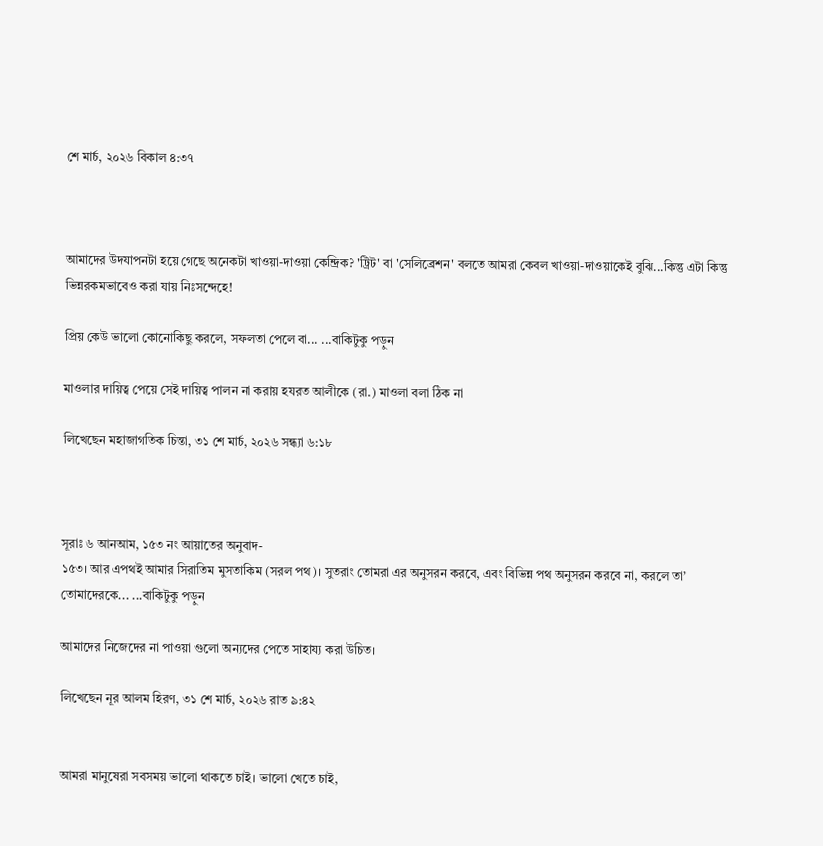শে মার্চ, ২০২৬ বিকাল ৪:৩৭



আমাদের উদযাপনটা হয়ে গেছে অনেকটা খাওয়া-দাওয়া কেন্দ্রিক? 'ট্রিট' বা 'সেলিব্রেশন' বলতে আমরা কেবল খাওয়া-দাওয়াকেই বুঝি...কিন্তু এটা কিন্তু ভিন্নরকমভাবেও করা যায় নিঃসন্দেহে!

প্রিয় কেউ ভালো কোনোকিছু করলে, সফলতা পেলে বা... ...বাকিটুকু পড়ুন

মাওলার দায়িত্ব পেয়ে সেই দায়িত্ব পালন না করায় হযরত আলীকে (রা.) মাওলা বলা ঠিক না

লিখেছেন মহাজাগতিক চিন্তা, ৩১ শে মার্চ, ২০২৬ সন্ধ্যা ৬:১৮



সূরাঃ ৬ আনআম, ১৫৩ নং আয়াতের অনুবাদ-
১৫৩। আর এপথই আমার সিরাতিম মুসতাকিম (সরল পথ)। সুতরাং তোমরা এর অনুসরন করবে, এবং বিভিন্ন পথ অনুসরন করবে না, করলে তা’ তোমাদেরকে... ...বাকিটুকু পড়ুন

আমাদের নিজেদের না পাওয়া গুলো অন্যদের পেতে সাহায্য করা উচিত।

লিখেছেন নূর আলম হিরণ, ৩১ শে মার্চ, ২০২৬ রাত ৯:৪২


আমরা মানুষেরা সবসময় ভালো থাকতে চাই। ভালো খেতে চাই,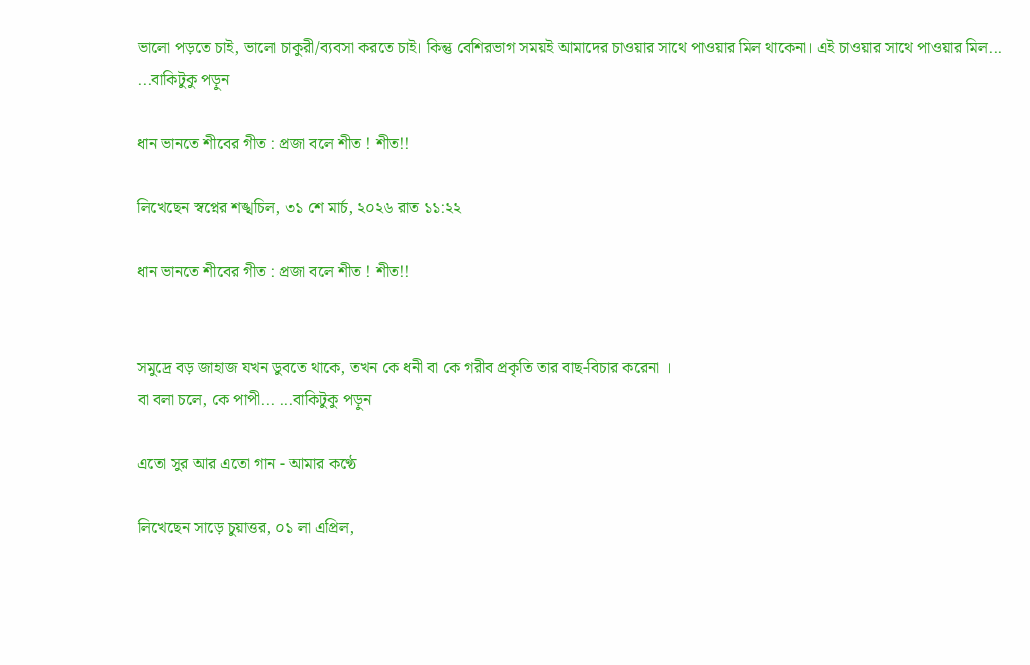ভালো পড়তে চাই, ভালো চাকুরী/ব্যবসা করতে চাই। কিন্তু বেশিরভাগ সময়ই আমাদের চাওয়ার সাথে পাওয়ার মিল থাকেনা। এই চাওয়ার সাথে পাওয়ার মিল... ...বাকিটুকু পড়ুন

ধান ভানতে শীবের গীত : প্রজা বলে শীত ! শীত!!

লিখেছেন স্বপ্নের শঙ্খচিল, ৩১ শে মার্চ, ২০২৬ রাত ১১:২২

ধান ভানতে শীবের গীত : প্রজা বলে শীত ! শীত!!


সমুদ্রে বড় জাহাজ যখন ডুবতে থাকে, তখন কে ধনী বা কে গরীব প্রকৃতি তার বাছ-বিচার করেনা ।
বা বলা চলে, কে পাপী... ...বাকিটুকু পড়ুন

এতো সুর আর এতো গান - আমার কণ্ঠে

লিখেছেন সাড়ে চুয়াত্তর, ০১ লা এপ্রিল,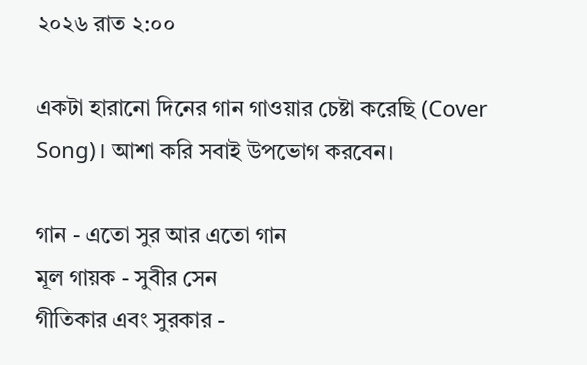২০২৬ রাত ২:০০

একটা হারানো দিনের গান গাওয়ার চেষ্টা করেছি (Cover Song)। আশা করি সবাই উপভোগ করবেন।

গান - এতো সুর আর এতো গান
মূল গায়ক - সুবীর সেন
গীতিকার এবং সুরকার -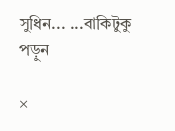সুধিন... ...বাকিটুকু পড়ুন

×